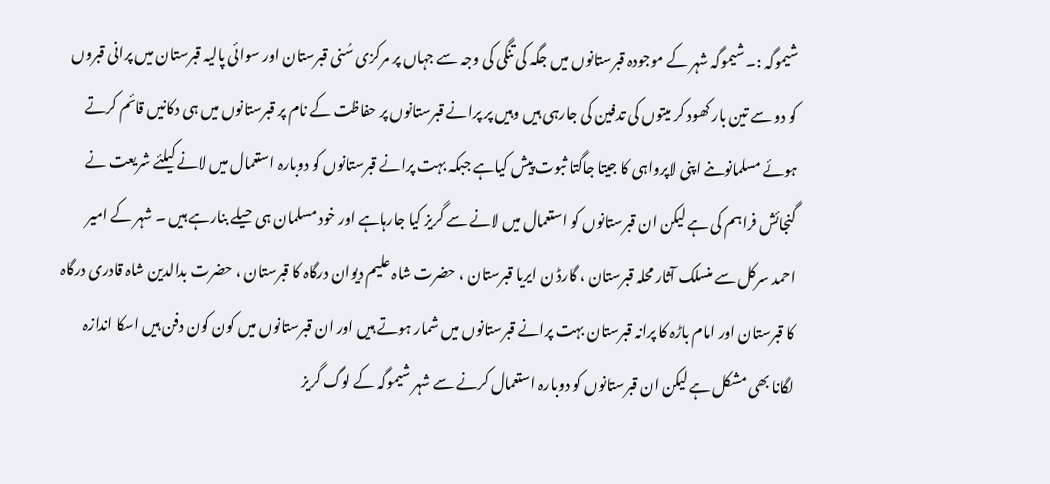شیموگہ :۔ شیموگہ شہر کے موجودہ قبرستانوں میں جگہ کی تنگی کی وجہ سے جہاں پر مرکزی سُنی قبرستان اور سوائی پالیہ قبرستان میں پرانی قبروں کو دو سے تین بار کھود کر میتوں کی تدفین کی جارہی ہیں وہیں پر پرانے قبرستانوں پر حفاظت کے نام پر قبرستانوں میں ہی دکانیں قائم کرتے ہوئے مسلمانوںنے اپنی لاپرواہی کا جیتا جاگتا ثبوت پیش کیاہے جبکہ بہت پرانے قبرستانوں کو دوبارہ استعمال میں لانے کیلئے شریعت نے گنجائش فراہم کی ہے لیکن ان قبرستانوں کو استعمال میں لانے سے گریز کیا جارہاہے اور خود مسلمان ہی حیلے بنارہے ہیں ۔ شہر کے امیر احمد سرکل سے منسلک آثار محلہ قبرستان ، گارڈ ن ایریا قبرستان ، حضرت شاہ علیم دیوان درگاہ کا قبرستان ، حضرت بدالدین شاہ قادری درگاہ کا قبرستان اور امام باڑہ کا پرانہ قبرستان بہت پرانے قبرستانوں میں شمار ہوتے ہیں اور ان قبرستانوں میں کون کون دفن ہیں اسکا اندازہ لگانا بھی مشکل ہے لیکن ان قبرستانوں کو دوبارہ استعمال کرنے سے شہر شیموگہ کے لوگ گریز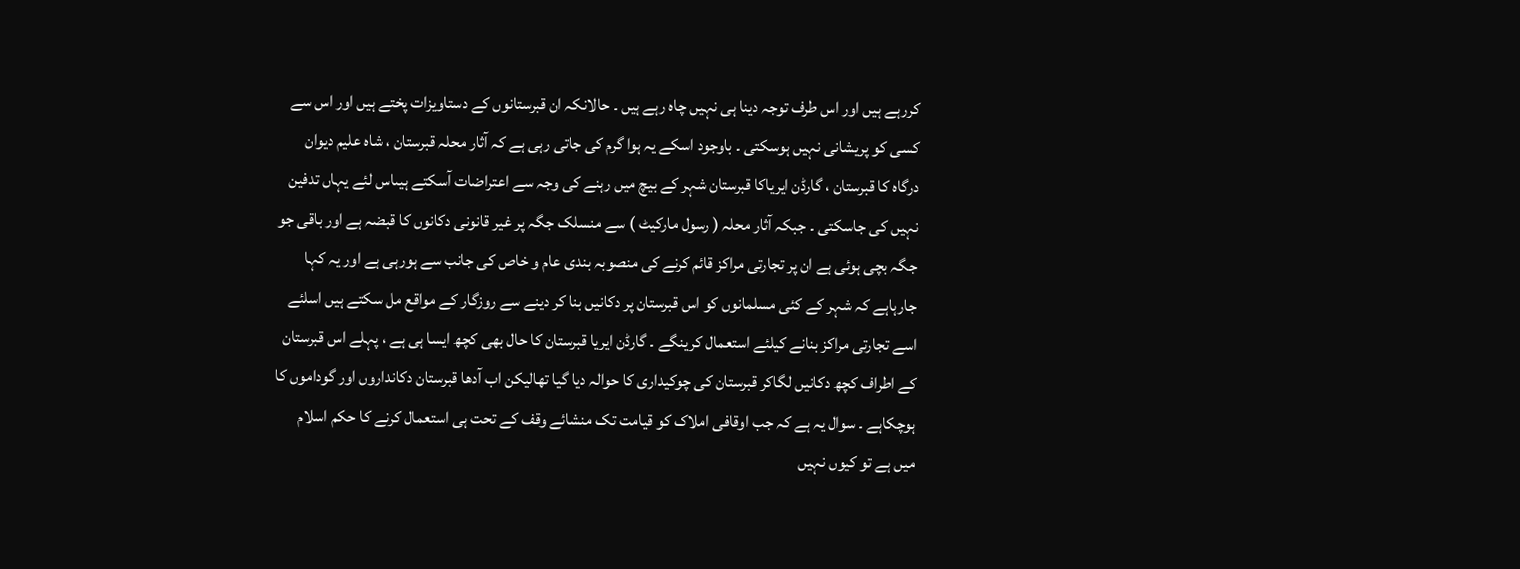کررہے ہیں اور اس طرف توجہ دینا ہی نہیں چاہ رہے ہیں ۔ حالانکہ ان قبرستانوں کے دستاویزات پختے ہیں اور اس سے کسی کو پریشانی نہیں ہوسکتی ۔ باوجود اسکے یہ ہوا گرم کی جاتی رہی ہے کہ آثار محلہ قبرستان ، شاہ علیم دیوان درگاہ کا قبرستان ، گارڈن ایریاکا قبرستان شہر کے بیچ میں رہنے کی وجہ سے اعتراضات آسکتے ہیںاس لئے یہاں تدفین نہیں کی جاسکتی ۔ جبکہ آثار محلہ ( رسول مارکیٹ ) سے منسلک جگہ پر غیر قانونی دکانوں کا قبضہ ہے اور باقی جو جگہ بچی ہوئی ہے ان پر تجارتی مراکز قائم کرنے کی منصوبہ بندی عام و خاص کی جانب سے ہورہی ہے اور یہ کہا جارہاہے کہ شہر کے کئی مسلمانوں کو اس قبرستان پر دکانیں بنا کر دینے سے روزگار کے مواقع مل سکتے ہیں اسلئے اسے تجارتی مراکز بنانے کیلئے استعمال کرینگے ۔ گارڈن ایریا قبرستان کا حال بھی کچھ ایسا ہی ہے ، پہلے اس قبرستان کے اطراف کچھ دکانیں لگاکر قبرستان کی چوکیداری کا حوالہ دیا گیا تھالیکن اب آدھا قبرستان دکانداروں اور گوداموں کا ہوچکاہے ۔ سوال یہ ہے کہ جب اوقافی املاک کو قیامت تک منشائے وقف کے تحت ہی استعمال کرنے کا حکم اسلام میں ہے تو کیوں نہیں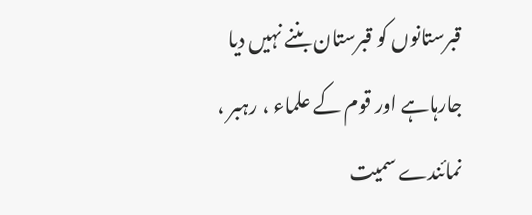قبرستانوں کو قبرستان بننے نہیں دیا جارہاہے اور قوم کے علماء ، رہبر ، نمائندے سمیت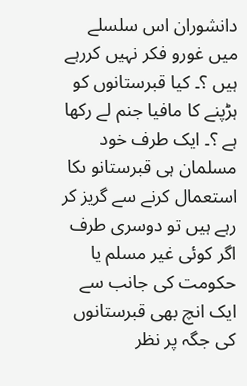دانشوران اس سلسلے میں غورو فکر نہیں کررہے ہیں ؟۔ کیا قبرستانوں کو ہڑپنے کا مافیا جنم لے رکھا ہے ؟۔ ایک طرف خود مسلمان ہی قبرستانو ںکا استعمال کرنے سے گریز کر رہے ہیں تو دوسری طرف اگر کوئی غیر مسلم یا حکومت کی جانب سے ایک انچ بھی قبرستانوں کی جگہ پر نظر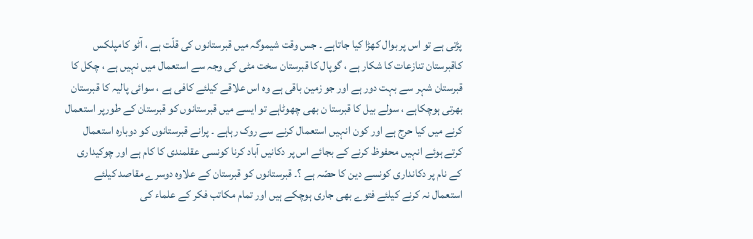پڑتی ہے تو اس پر بوال کھڑا کیا جاتاہے ۔ جس وقت شیموگہ میں قبرستانوں کی قلّت ہے ، آٹو کامپلکس کاقبرستان تنازعات کا شکار ہے ، گوپال کا قبرستان سخت مٹی کی وجہ سے استعمال میں نہیں ہے ، چکل کا قبرستان شہر سے بہت دور ہے اور جو زمین باقی ہے وہ اس علاقے کیلئے کافی ہے ، سوائی پالیہ کا قبرستان بھرتی ہوچکاہے ، سولے بیل کا قبرستا ن بھی چھوٹاہے تو ایسے میں قبرستانوں کو قبرستان کے طورپر استعمال کرنے میں کیا حرج ہے اور کون انہیں استعمال کرنے سے روک رہاہے ۔ پرانے قبرستانوں کو دوبارہ استعمال کرتے ہوئے انہیں محفوظ کرنے کے بجائے اس پر دکانیں آباد کرنا کونسی عقلمندی کا کام ہے اور چوکیداری کے نام پر دکانداری کونسے دین کا حصّہ ہے ؟۔ قبرستانوں کو قبرستان کے علاوہ دوسرے مقاصد کیلئے استعمال نہ کرنے کیلئے فتوے بھی جاری ہوچکے ہیں اور تمام مکاتب فکر کے علماء کی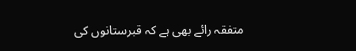متفقہ رائے بھی ہے کہ قبرستانوں کی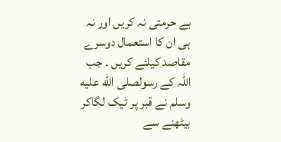بے حرمتی نہ کریں اور نہ ہی ان کا استعمال دوسرے مقاصد کیلئے کریں ۔ جب اللہ کے رسولصلى الله عليه وسلم نے قبر پر ٹیک لگاکر بیٹھنے سے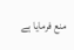منع فرمایا ہے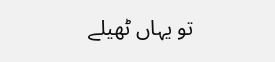تو یہاں ٹھیلے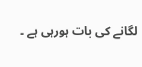لگانے کی بات ہورہی ہے ۔